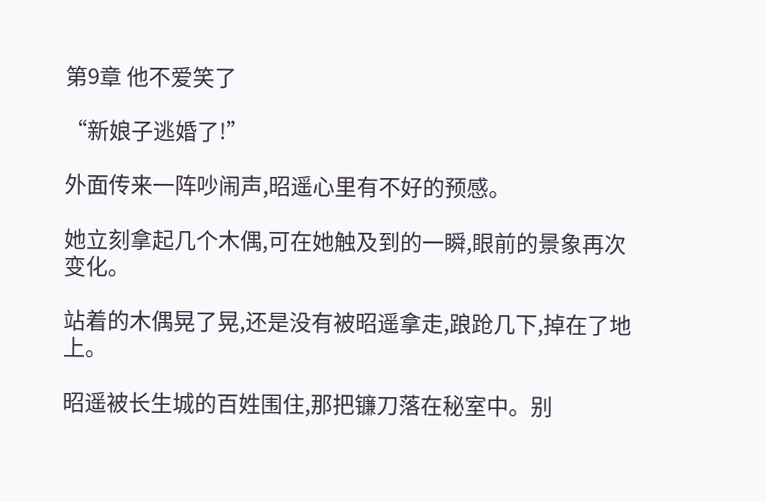第9章 他不爱笑了

“新娘子逃婚了!”

外面传来一阵吵闹声,昭遥心里有不好的预感。

她立刻拿起几个木偶,可在她触及到的一瞬,眼前的景象再次变化。

站着的木偶晃了晃,还是没有被昭遥拿走,踉跄几下,掉在了地上。

昭遥被长生城的百姓围住,那把镰刀落在秘室中。别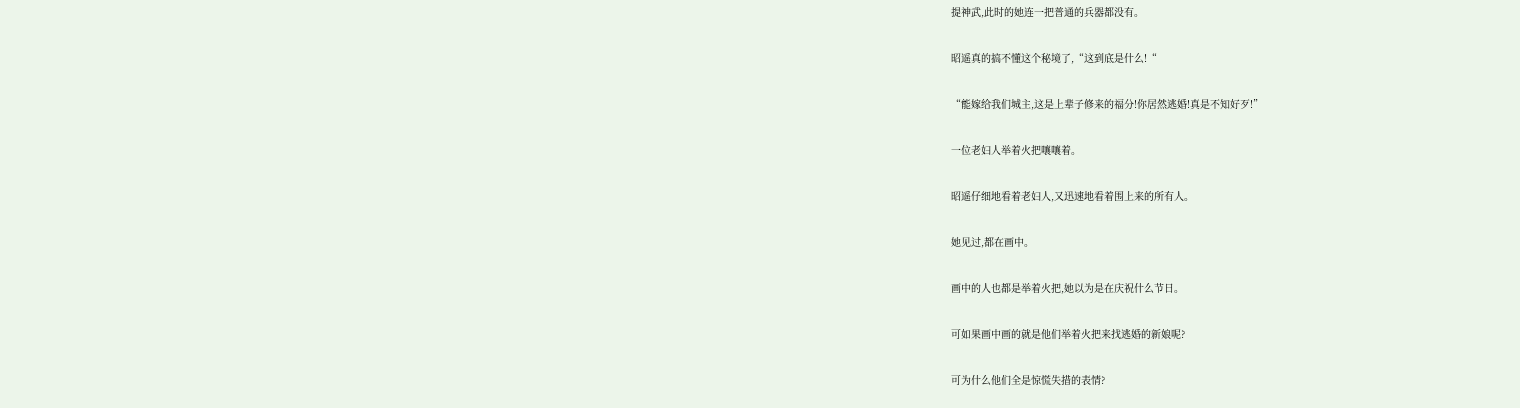提神武,此时的她连一把普通的兵器都没有。

昭遥真的搞不懂这个秘境了,“这到底是什么!“

“能嫁给我们城主,这是上辈子修来的福分!你居然逃婚!真是不知好歹!”

一位老妇人举着火把嚷嚷着。

昭遥仔细地看着老妇人,又迅速地看着围上来的所有人。

她见过,都在画中。

画中的人也都是举着火把,她以为是在庆祝什么节日。

可如果画中画的就是他们举着火把来找逃婚的新娘呢?

可为什么他们全是惊慌失措的表情?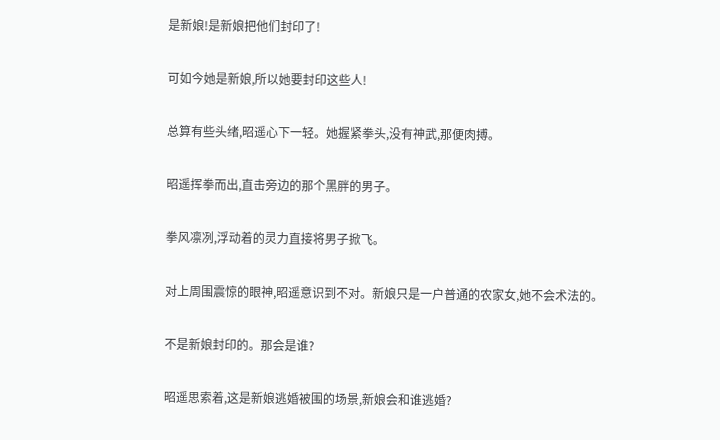是新娘!是新娘把他们封印了!

可如今她是新娘,所以她要封印这些人!

总算有些头绪,昭遥心下一轻。她握紧拳头,没有神武,那便肉搏。

昭遥挥拳而出,直击旁边的那个黑胖的男子。

拳风凛冽,浮动着的灵力直接将男子掀飞。

对上周围震惊的眼神,昭遥意识到不对。新娘只是一户普通的农家女,她不会术法的。

不是新娘封印的。那会是谁?

昭遥思索着,这是新娘逃婚被围的场景,新娘会和谁逃婚?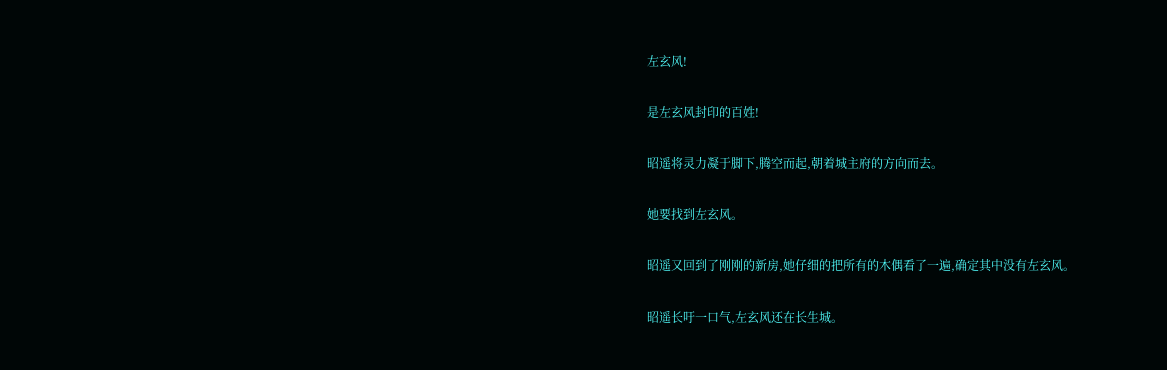左玄风!

是左玄风封印的百姓!

昭遥将灵力凝于脚下,腾空而起,朝着城主府的方向而去。

她要找到左玄风。

昭遥又回到了刚刚的新房,她仔细的把所有的木偶看了一遍,确定其中没有左玄风。

昭遥长吁一口气,左玄风还在长生城。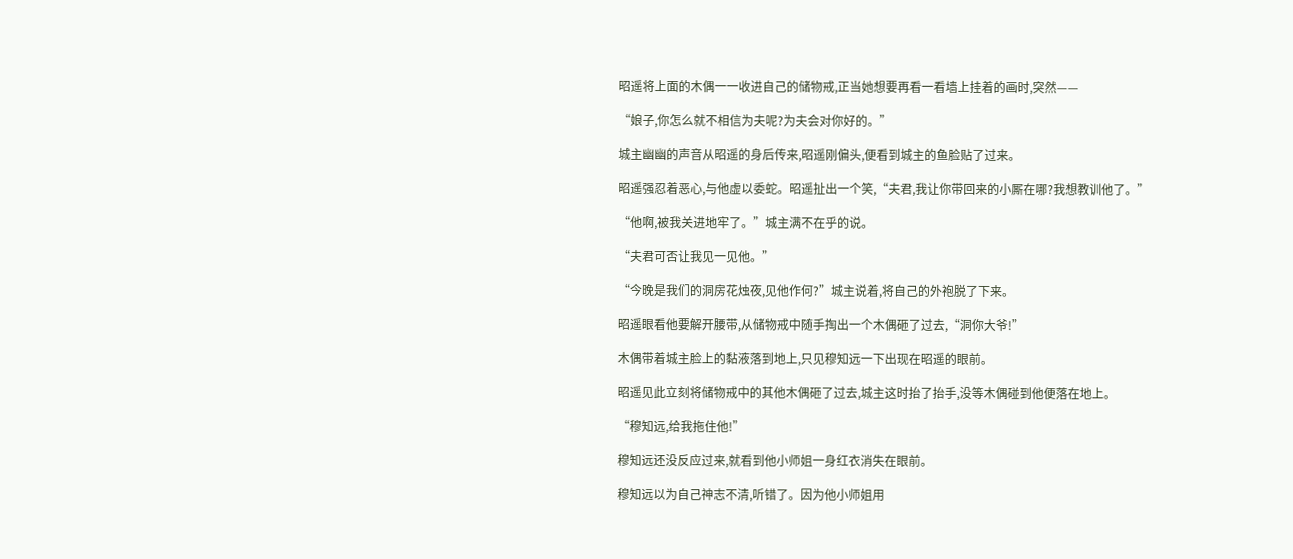昭遥将上面的木偶一一收进自己的储物戒,正当她想要再看一看墙上挂着的画时,突然——

“娘子,你怎么就不相信为夫呢?为夫会对你好的。”

城主幽幽的声音从昭遥的身后传来,昭遥刚偏头,便看到城主的鱼脸贴了过来。

昭遥强忍着恶心,与他虚以委蛇。昭遥扯出一个笑,“夫君,我让你带回来的小厮在哪?我想教训他了。”

“他啊,被我关进地牢了。”城主满不在乎的说。

“夫君可否让我见一见他。”

“今晚是我们的洞房花烛夜,见他作何?”城主说着,将自己的外袍脱了下来。

昭遥眼看他要解开腰带,从储物戒中随手掏出一个木偶砸了过去,“洞你大爷!”

木偶带着城主脸上的黏液落到地上,只见穆知远一下出现在昭遥的眼前。

昭遥见此立刻将储物戒中的其他木偶砸了过去,城主这时抬了抬手,没等木偶碰到他便落在地上。

“穆知远,给我拖住他!”

穆知远还没反应过来,就看到他小师姐一身红衣消失在眼前。

穆知远以为自己神志不清,听错了。因为他小师姐用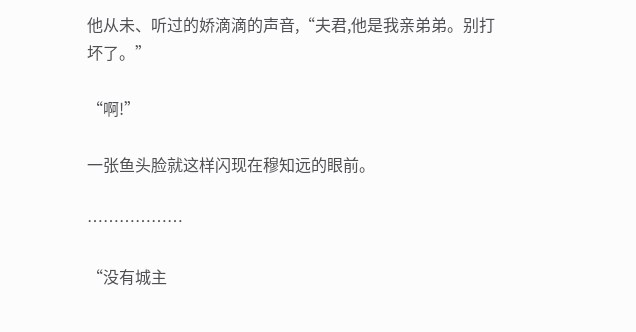他从未、听过的娇滴滴的声音,“夫君,他是我亲弟弟。别打坏了。”

“啊!”

一张鱼头脸就这样闪现在穆知远的眼前。

………………

“没有城主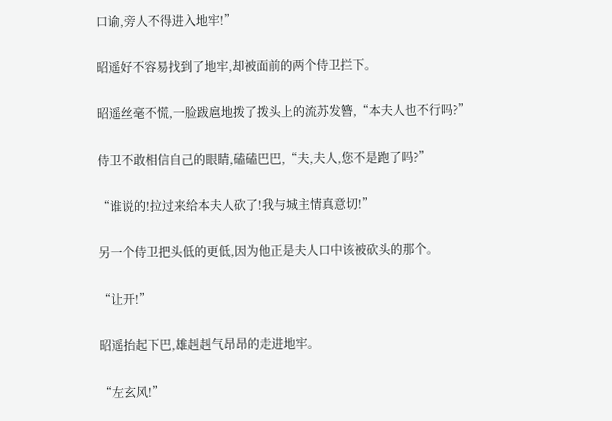口谕,旁人不得进入地牢!”

昭遥好不容易找到了地牢,却被面前的两个侍卫拦下。

昭遥丝毫不慌,一脸跋扈地拨了拨头上的流苏发簪,“本夫人也不行吗?”

侍卫不敢相信自己的眼睛,磕磕巴巴,“夫,夫人,您不是跑了吗?”

“谁说的!拉过来给本夫人砍了!我与城主情真意切!”

另一个侍卫把头低的更低,因为他正是夫人口中该被砍头的那个。

“让开!”

昭遥抬起下巴,雄赳赳气昂昂的走进地牢。

“左玄风!”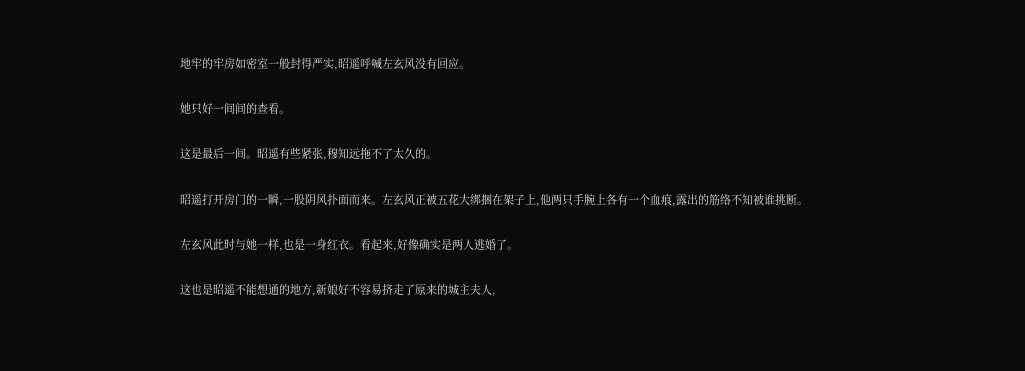地牢的牢房如密室一般封得严实,昭遥呼喊左玄风没有回应。

她只好一间间的查看。

这是最后一间。昭遥有些紧张,穆知远拖不了太久的。

昭遥打开房门的一瞬,一股阴风扑面而来。左玄风正被五花大绑捆在架子上,他两只手腕上各有一个血痕,露出的筋络不知被谁挑断。

左玄风此时与她一样,也是一身红衣。看起来,好像确实是两人逃婚了。

这也是昭遥不能想通的地方,新娘好不容易挤走了原来的城主夫人,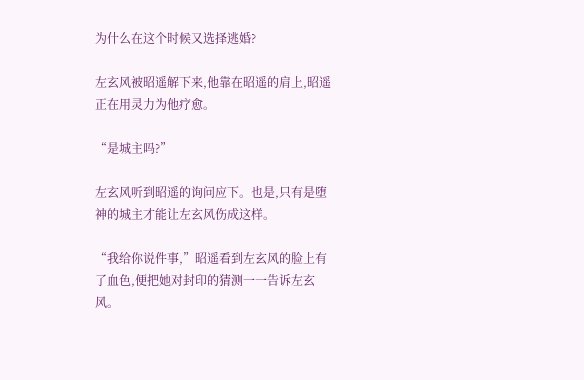为什么在这个时候又选择逃婚?

左玄风被昭遥解下来,他靠在昭遥的肩上,昭遥正在用灵力为他疗愈。

“是城主吗?”

左玄风听到昭遥的询问应下。也是,只有是堕神的城主才能让左玄风伤成这样。

“我给你说件事,”昭遥看到左玄风的脸上有了血色,便把她对封印的猜测一一告诉左玄风。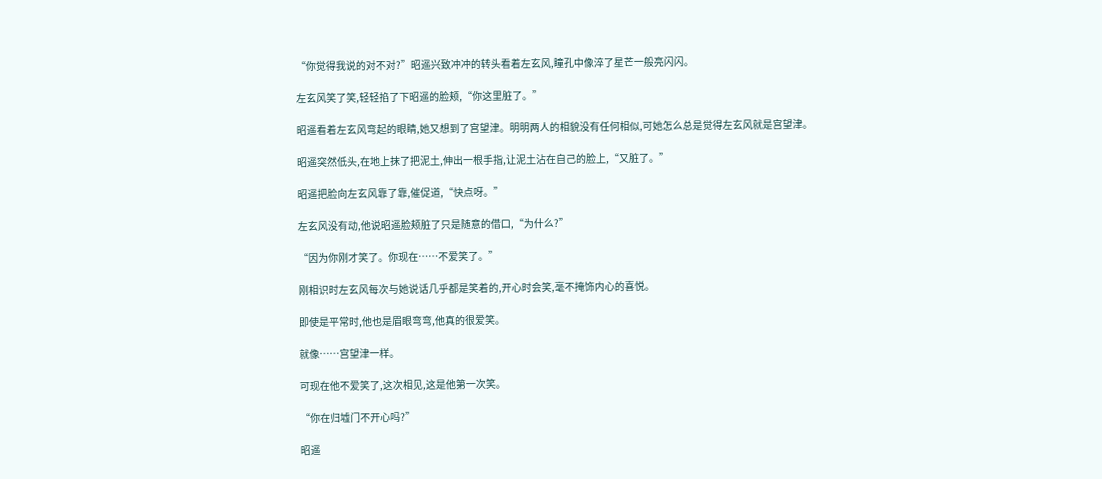“你觉得我说的对不对?”昭遥兴致冲冲的转头看着左玄风,瞳孔中像淬了星芒一般亮闪闪。

左玄风笑了笑,轻轻掐了下昭遥的脸颊,“你这里脏了。”

昭遥看着左玄风弯起的眼睛,她又想到了宫望津。明明两人的相貌没有任何相似,可她怎么总是觉得左玄风就是宫望津。

昭遥突然低头,在地上抹了把泥土,伸出一根手指,让泥土沾在自己的脸上,“又脏了。”

昭遥把脸向左玄风靠了靠,催促道,“快点呀。”

左玄风没有动,他说昭遥脸颊脏了只是随意的借口,“为什么?”

“因为你刚才笑了。你现在……不爱笑了。”

刚相识时左玄风每次与她说话几乎都是笑着的,开心时会笑,毫不掩饰内心的喜悦。

即使是平常时,他也是眉眼弯弯,他真的很爱笑。

就像……宫望津一样。

可现在他不爱笑了,这次相见,这是他第一次笑。

“你在归墟门不开心吗?”

昭遥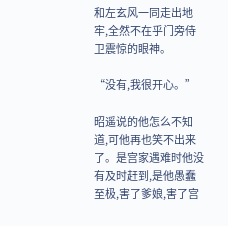和左玄风一同走出地牢,全然不在乎门旁侍卫震惊的眼神。

“没有,我很开心。”

昭遥说的他怎么不知道,可他再也笑不出来了。是宫家遇难时他没有及时赶到,是他愚蠢至极,害了爹娘,害了宫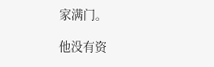家满门。

他没有资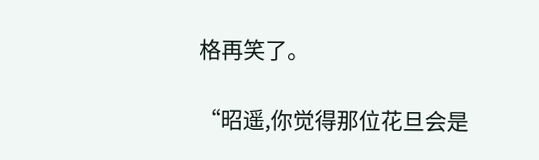格再笑了。

“昭遥,你觉得那位花旦会是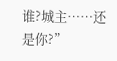谁?城主……还是你?”